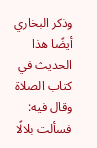وذكر البخاري أيضًا هذا الحديث في كتاب الصلاة وقال فيه: فسألت بلالًا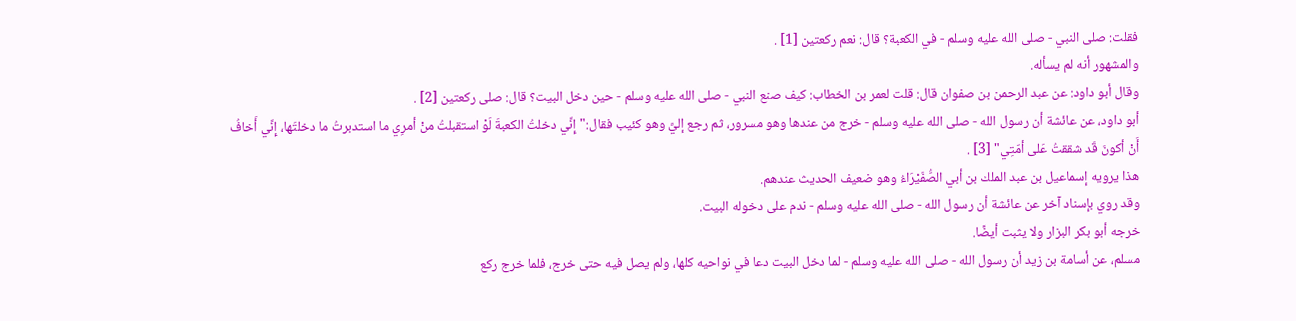فقلت: صلى النبي - صلى الله عليه وسلم - في الكعبة؟ قال: نعم ركعتين [1] .
والمشهور أنه لم يسأله.
وقال أبو داود: عن عبد الرحمن بن صفوان قال: قلت لعمر بن الخطاب: كيف صنع النبي - صلى الله عليه وسلم - حين دخل البيت؟ قال: صلى ركعتين [2] .
أبو داود، عن عائشة أن رسول الله - صلى الله عليه وسلم - خرج من عندها وهو مسرور، ثم رجع إليَّ وهو كئيب فقال:"إِنِّي دخلتُ الكعبةَ لَوْ استقبلتُ منْ أمرِي ما استدبرتُ ما دخلتَها، إِنِّي أَخافُ أَنْ أكونَ قَد شققتُ عَلى أمّتِي" [3] .
هذا يرويه إسماعيل بن عبد الملك بن أبي الصُّفَيْرَاءُ وهو ضعيف الحديث عندهم.
وقد روي بإسناد آخر عن عائشة أن رسول الله - صلى الله عليه وسلم - ندم على دخوله البيت.
خرجه أبو بكر البزار ولا يثبت أيضًا.
مسلم، عن أسامة بن زيد أن رسول الله - صلى الله عليه وسلم - لما دخل البيت دعا في نواحيه كلها، ولم يصل فيه حتى خرج، فلما خرج ركع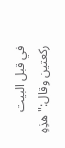في قبل البيت ركعتين وقال:"هذِهِ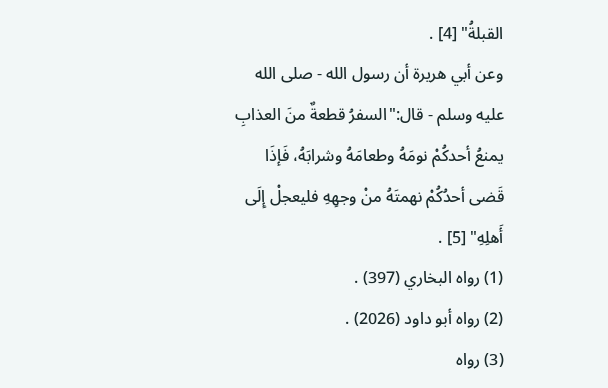القبلةُ" [4] .
وعن أبي هريرة أن رسول الله - صلى الله عليه وسلم - قال:"السفرُ قطعةٌ منَ العذابِ يمنعُ أحدكُمْ نومَهُ وطعامَهُ وشرابَهُ، فَإذَا قَضى أحدُكُمْ نهمتَهُ منْ وجهِهِ فليعجلْ إِلَى أَهلِهِ" [5] .
(1) رواه البخاري (397) .
(2) رواه أبو داود (2026) .
(3) رواه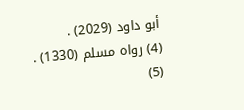أبو داود (2029) .
(4) رواه مسلم (1330) .
(5)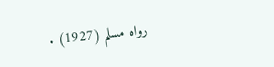رواه مسلم (1927) .